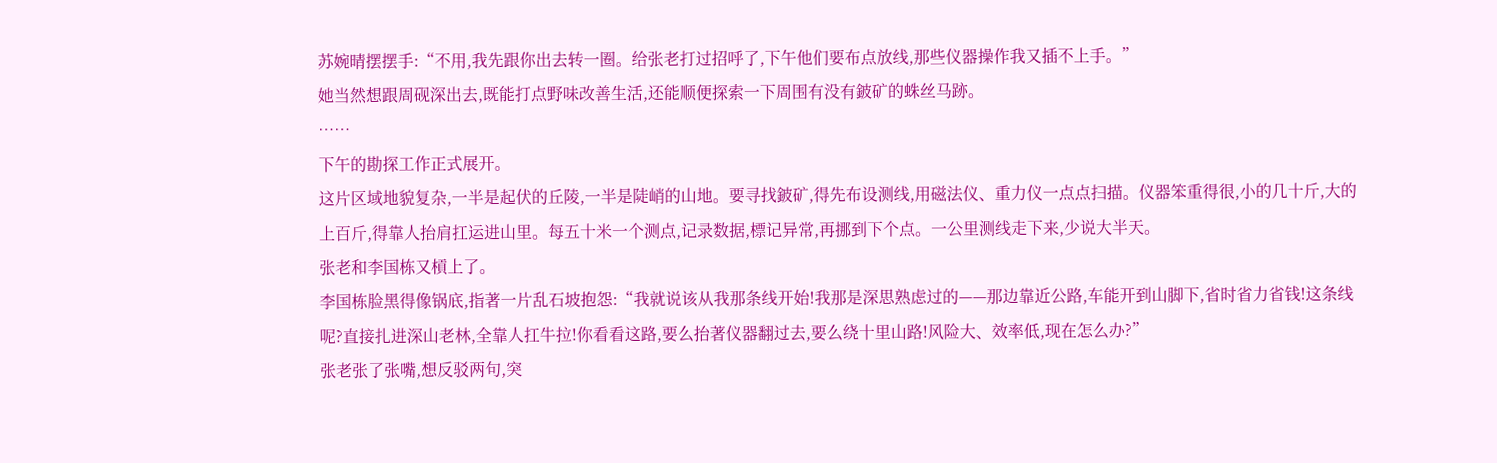苏婉晴摆摆手:“不用,我先跟你出去转一圈。给张老打过招呼了,下午他们要布点放线,那些仪器操作我又插不上手。”
她当然想跟周砚深出去,既能打点野味改善生活,还能顺便探索一下周围有没有鈹矿的蛛丝马跡。
……
下午的勘探工作正式展开。
这片区域地貌复杂,一半是起伏的丘陵,一半是陡峭的山地。要寻找鈹矿,得先布设测线,用磁法仪、重力仪一点点扫描。仪器笨重得很,小的几十斤,大的上百斤,得靠人抬肩扛运进山里。每五十米一个测点,记录数据,標记异常,再挪到下个点。一公里测线走下来,少说大半天。
张老和李国栋又槓上了。
李国栋脸黑得像锅底,指著一片乱石坡抱怨:“我就说该从我那条线开始!我那是深思熟虑过的——那边靠近公路,车能开到山脚下,省时省力省钱!这条线呢?直接扎进深山老林,全靠人扛牛拉!你看看这路,要么抬著仪器翻过去,要么绕十里山路!风险大、效率低,现在怎么办?”
张老张了张嘴,想反驳两句,突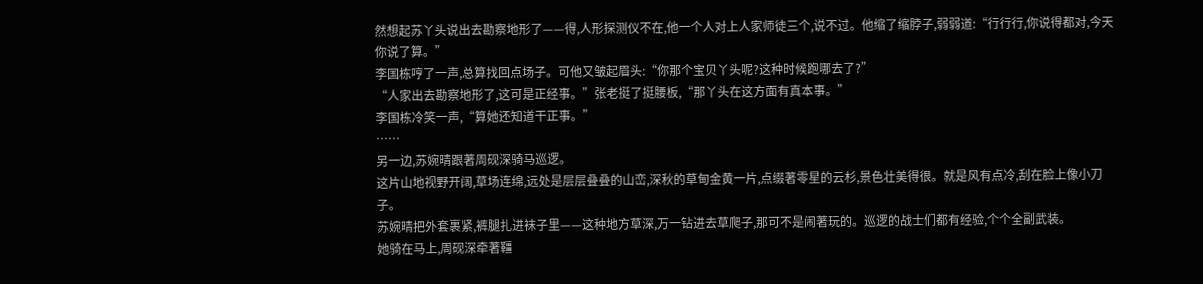然想起苏丫头说出去勘察地形了——得,人形探测仪不在,他一个人对上人家师徒三个,说不过。他缩了缩脖子,弱弱道:“行行行,你说得都对,今天你说了算。”
李国栋哼了一声,总算找回点场子。可他又皱起眉头:“你那个宝贝丫头呢?这种时候跑哪去了?”
“人家出去勘察地形了,这可是正经事。”张老挺了挺腰板,“那丫头在这方面有真本事。”
李国栋冷笑一声,“算她还知道干正事。”
……
另一边,苏婉晴跟著周砚深骑马巡逻。
这片山地视野开阔,草场连绵,远处是层层叠叠的山峦,深秋的草甸金黄一片,点缀著零星的云杉,景色壮美得很。就是风有点冷,刮在脸上像小刀子。
苏婉晴把外套裹紧,裤腿扎进袜子里——这种地方草深,万一钻进去草爬子,那可不是闹著玩的。巡逻的战士们都有经验,个个全副武装。
她骑在马上,周砚深牵著韁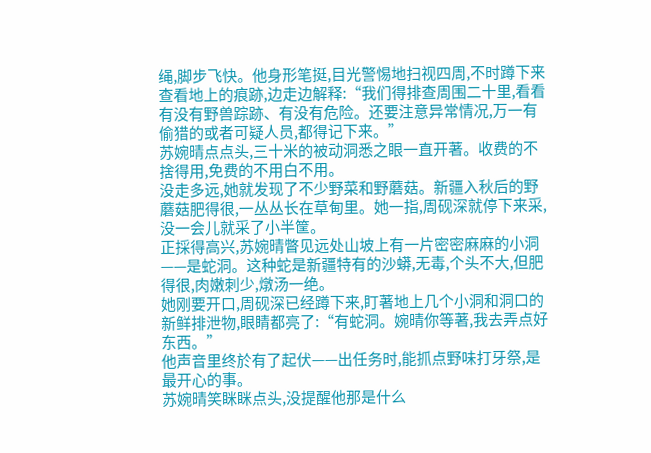绳,脚步飞快。他身形笔挺,目光警惕地扫视四周,不时蹲下来查看地上的痕跡,边走边解释:“我们得排查周围二十里,看看有没有野兽踪跡、有没有危险。还要注意异常情况,万一有偷猎的或者可疑人员,都得记下来。”
苏婉晴点点头,三十米的被动洞悉之眼一直开著。收费的不捨得用,免费的不用白不用。
没走多远,她就发现了不少野菜和野蘑菇。新疆入秋后的野蘑菇肥得很,一丛丛长在草甸里。她一指,周砚深就停下来采,没一会儿就采了小半筐。
正採得高兴,苏婉晴瞥见远处山坡上有一片密密麻麻的小洞——是蛇洞。这种蛇是新疆特有的沙蟒,无毒,个头不大,但肥得很,肉嫩刺少,燉汤一绝。
她刚要开口,周砚深已经蹲下来,盯著地上几个小洞和洞口的新鲜排泄物,眼睛都亮了:“有蛇洞。婉晴你等著,我去弄点好东西。”
他声音里终於有了起伏——出任务时,能抓点野味打牙祭,是最开心的事。
苏婉晴笑眯眯点头,没提醒他那是什么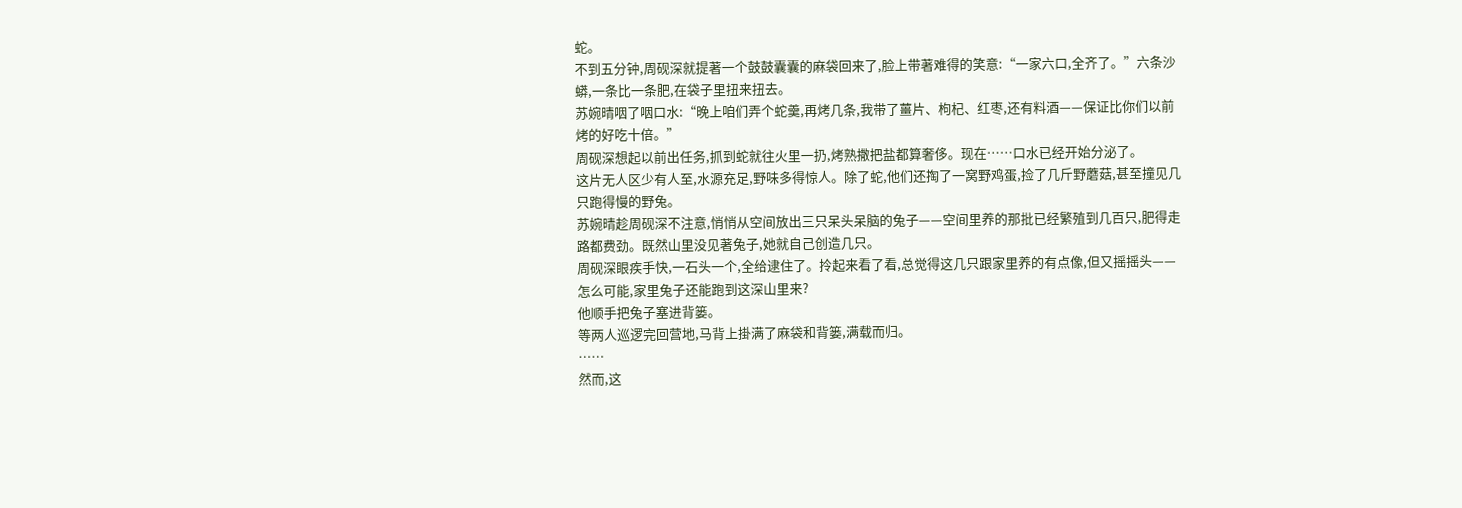蛇。
不到五分钟,周砚深就提著一个鼓鼓囊囊的麻袋回来了,脸上带著难得的笑意:“一家六口,全齐了。”六条沙蟒,一条比一条肥,在袋子里扭来扭去。
苏婉晴咽了咽口水:“晚上咱们弄个蛇羹,再烤几条,我带了薑片、枸杞、红枣,还有料酒——保证比你们以前烤的好吃十倍。”
周砚深想起以前出任务,抓到蛇就往火里一扔,烤熟撒把盐都算奢侈。现在……口水已经开始分泌了。
这片无人区少有人至,水源充足,野味多得惊人。除了蛇,他们还掏了一窝野鸡蛋,捡了几斤野蘑菇,甚至撞见几只跑得慢的野兔。
苏婉晴趁周砚深不注意,悄悄从空间放出三只呆头呆脑的兔子——空间里养的那批已经繁殖到几百只,肥得走路都费劲。既然山里没见著兔子,她就自己创造几只。
周砚深眼疾手快,一石头一个,全给逮住了。拎起来看了看,总觉得这几只跟家里养的有点像,但又摇摇头——怎么可能,家里兔子还能跑到这深山里来?
他顺手把兔子塞进背篓。
等两人巡逻完回营地,马背上掛满了麻袋和背篓,满载而归。
……
然而,这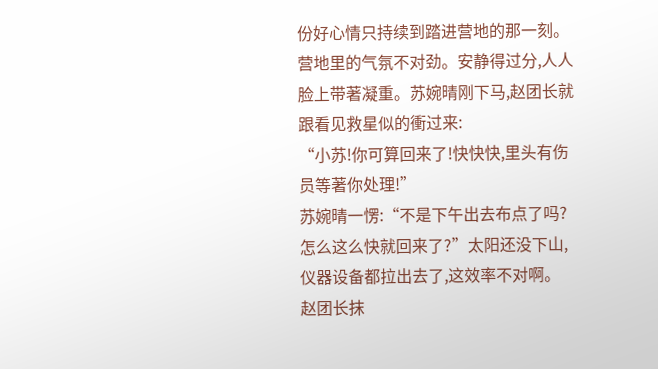份好心情只持续到踏进营地的那一刻。
营地里的气氛不对劲。安静得过分,人人脸上带著凝重。苏婉晴刚下马,赵团长就跟看见救星似的衝过来:
“小苏!你可算回来了!快快快,里头有伤员等著你处理!”
苏婉晴一愣:“不是下午出去布点了吗?怎么这么快就回来了?”太阳还没下山,仪器设备都拉出去了,这效率不对啊。
赵团长抹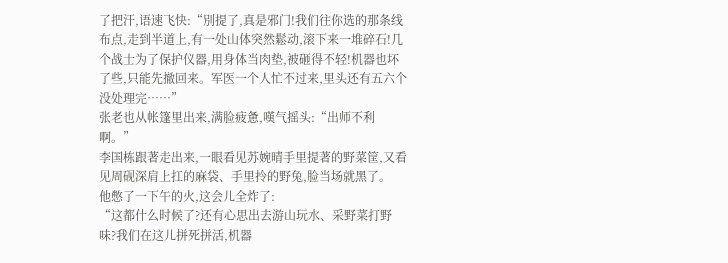了把汗,语速飞快:“別提了,真是邪门!我们往你选的那条线布点,走到半道上,有一处山体突然鬆动,滚下来一堆碎石!几个战士为了保护仪器,用身体当肉垫,被砸得不轻!机器也坏了些,只能先撤回来。军医一个人忙不过来,里头还有五六个没处理完……”
张老也从帐篷里出来,满脸疲惫,嘆气摇头:“出师不利啊。”
李国栋跟著走出来,一眼看见苏婉晴手里提著的野菜筐,又看见周砚深肩上扛的麻袋、手里拎的野兔,脸当场就黑了。
他憋了一下午的火,这会儿全炸了:
“这都什么时候了?还有心思出去游山玩水、采野菜打野味?我们在这儿拼死拼活,机器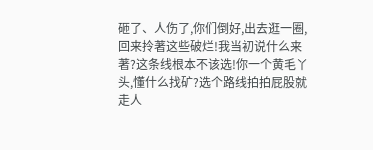砸了、人伤了,你们倒好,出去逛一圈,回来拎著这些破烂!我当初说什么来著?这条线根本不该选!你一个黄毛丫头,懂什么找矿?选个路线拍拍屁股就走人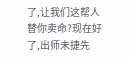了,让我们这帮人替你卖命?现在好了,出师未捷先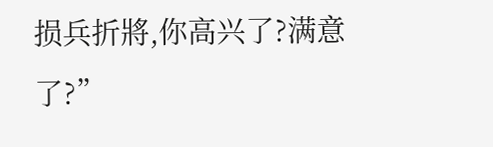损兵折將,你高兴了?满意了?”